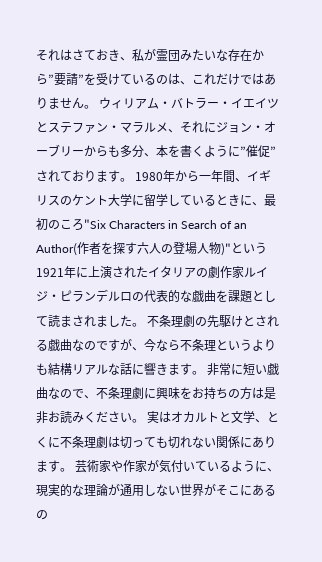それはさておき、私が霊団みたいな存在から”要請”を受けているのは、これだけではありません。 ウィリアム・バトラー・イエイツとステファン・マラルメ、それにジョン・オーブリーからも多分、本を書くように”催促”されております。 1980年から一年間、イギリスのケント大学に留学しているときに、最初のころ"Six Characters in Search of an Author(作者を探す六人の登場人物)"という1921年に上演されたイタリアの劇作家ルイジ・ピランデルロの代表的な戯曲を課題として読まされました。 不条理劇の先駆けとされる戯曲なのですが、今なら不条理というよりも結構リアルな話に響きます。 非常に短い戯曲なので、不条理劇に興味をお持ちの方は是非お読みください。 実はオカルトと文学、とくに不条理劇は切っても切れない関係にあります。 芸術家や作家が気付いているように、現実的な理論が通用しない世界がそこにあるの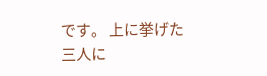です。 上に挙げた三人に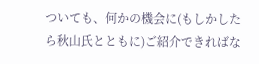ついても、何かの機会に(もしかしたら秋山氏とともに)ご紹介できればな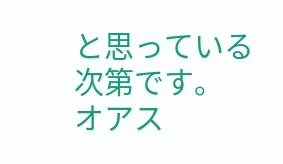と思っている次第です。 オアス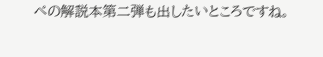ペの解説本第二弾も出したいところですね。